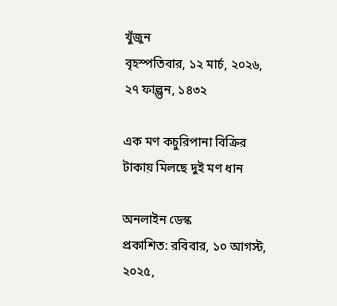খুঁজুন
বৃহস্পতিবার, ১২ মার্চ, ২০২৬, ২৭ ফাল্গুন, ১৪৩২

এক মণ কচুরিপানা বিক্রির টাকায় মিলছে দুই মণ ধান

অনলাইন ডেস্ক
প্রকাশিত: রবিবার, ১০ আগস্ট, ২০২৫,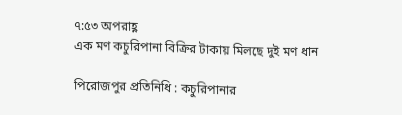৭:৫৩ অপরাহ্ণ
এক মণ কচুরিপানা বিক্রির টাকায় মিলছে দুই মণ ধান

পিরোজপুর প্রতিনিধি : কচুরিপানার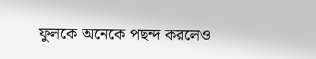ফুলকে অনেকে পছন্দ করলেও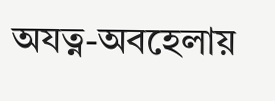অযত্ন-অবহেলায়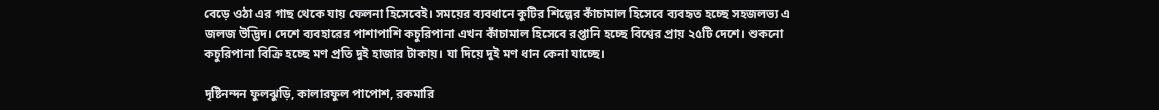বেড়ে ওঠা এর গাছ থেকে যায় ফেলনা হিসেবেই। সময়ের ব্যবধানে কুটির শিল্পের কাঁচামাল হিসেবে ব্যবহৃত হচ্ছে সহজলভ্য এ জলজ উদ্ভিদ। দেশে ব্যবহারের পাশাপাশি কচুরিপানা এখন কাঁচামাল হিসেবে রপ্তানি হচ্ছে বিশ্বের প্রায় ২৫টি দেশে। শুকনো কচুরিপানা বিক্রি হচ্ছে মণ প্রতি দুই হাজার টাকায়। যা দিয়ে দুই মণ ধান কেনা যাচ্ছে।

দৃষ্টিনন্দন ফুলঝুড়ি, কালারফুল পাপোশ, রকমারি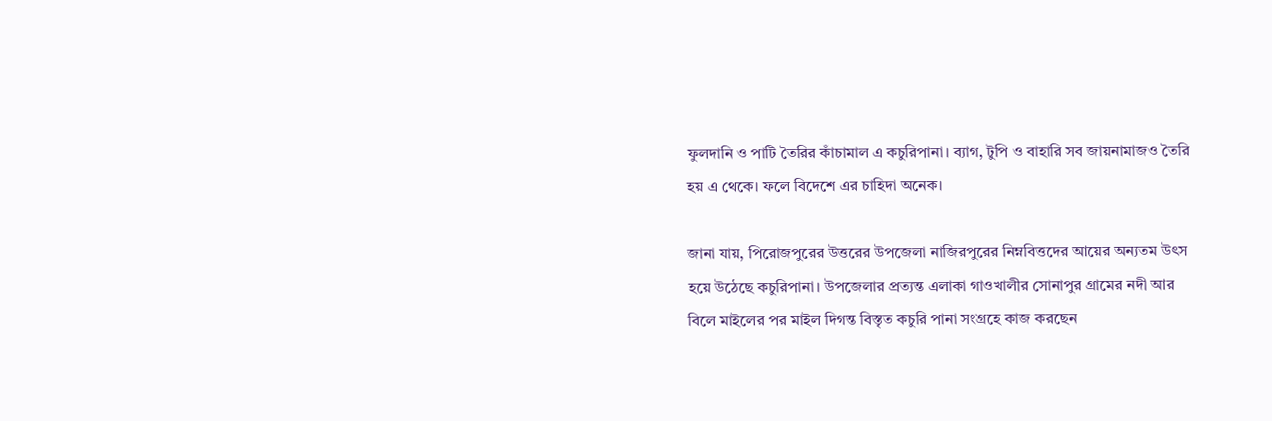ফুলদানি ও পাটি তৈরির কাঁচামাল এ কচুরিপানা। ব্যাগ, টুপি ও বাহারি সব জায়নামাজও তৈরি হয় এ থেকে। ফলে বিদেশে এর চাহিদা অনেক।

জানা যায়, পিরোজপুরের উত্তরের উপজেলা নাজিরপুরের নিম্নবিত্তদের আয়ের অন্যতম উৎস হয়ে উঠেছে কচুরিপানা। উপজেলার প্রত্যন্ত এলাকা গাওখালীর সোনাপুর গ্রামের নদী আর বিলে মাইলের পর মাইল দিগন্ত বিস্তৃত কচুরি পানা সংগ্রহে কাজ করছেন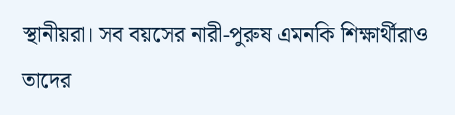স্থানীয়রা। সব বয়সের নারী-পুরুষ এমনকি শিক্ষার্থীরাও তাদের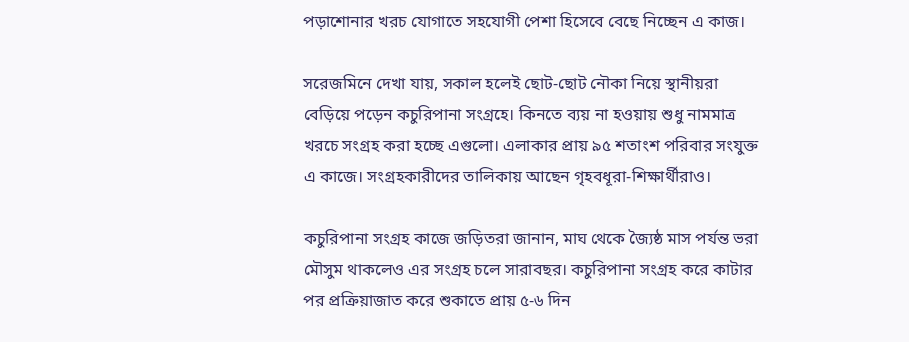পড়াশোনার খরচ যোগাতে সহযোগী পেশা হিসেবে বেছে নিচ্ছেন এ কাজ।

সরেজমিনে দেখা যায়, সকাল হলেই ছোট-ছোট নৌকা নিয়ে স্থানীয়রা বেড়িয়ে পড়েন কচুরিপানা সংগ্রহে। কিনতে ব্যয় না হওয়ায় শুধু নামমাত্র খরচে সংগ্রহ করা হচ্ছে এগুলো। এলাকার প্রায় ৯৫ শতাংশ পরিবার সংযুক্ত এ কাজে। সংগ্রহকারীদের তালিকায় আছেন গৃহবধূরা-শিক্ষার্থীরাও।

কচুরিপানা সংগ্রহ কাজে জড়িতরা জানান, মাঘ থেকে জ্যৈষ্ঠ মাস পর্যন্ত ভরা মৌসুম থাকলেও এর সংগ্রহ চলে সারাবছর। কচুরিপানা সংগ্রহ করে কাটার পর প্রক্রিয়াজাত করে শুকাতে প্রায় ৫-৬ দিন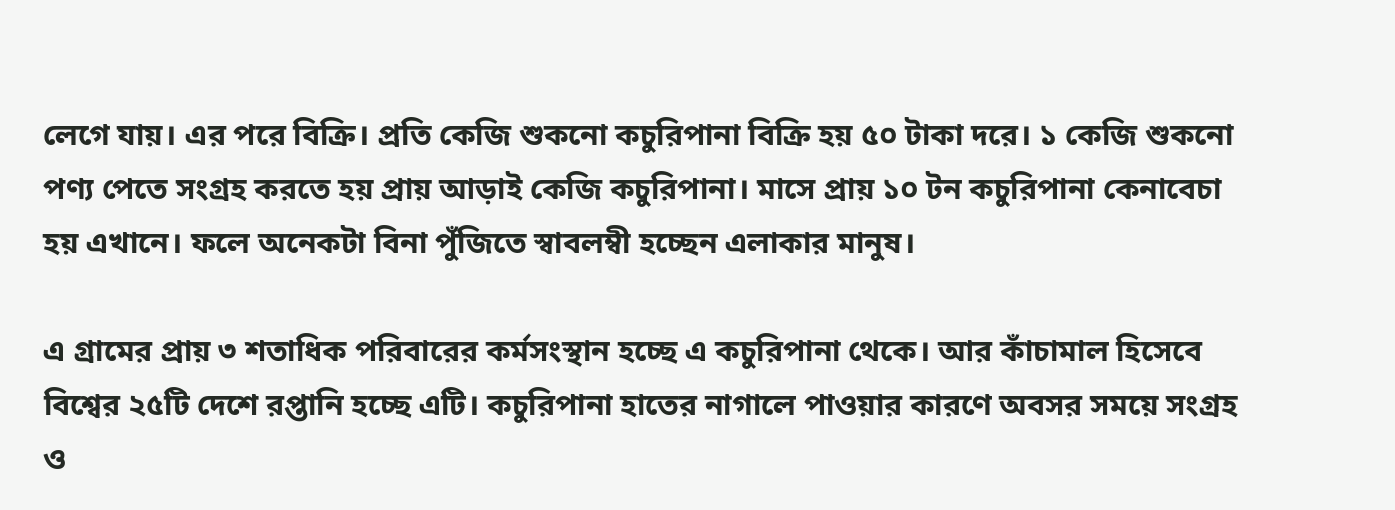লেগে যায়। এর পরে বিক্রি। প্রতি কেজি শুকনো কচুরিপানা বিক্রি হয় ৫০ টাকা দরে। ১ কেজি শুকনো পণ্য পেতে সংগ্রহ করতে হয় প্রায় আড়াই কেজি কচুরিপানা। মাসে প্রায় ১০ টন কচুরিপানা কেনাবেচা হয় এখানে। ফলে অনেকটা বিনা পুঁজিতে স্বাবলম্বী হচ্ছেন এলাকার মানুষ।

এ গ্রামের প্রায় ৩ শতাধিক পরিবারের কর্মসংস্থান হচ্ছে এ কচুরিপানা থেকে। আর কাঁচামাল হিসেবে বিশ্বের ২৫টি দেশে রপ্তানি হচ্ছে এটি। কচুরিপানা হাতের নাগালে পাওয়ার কারণে অবসর সময়ে সংগ্রহ ও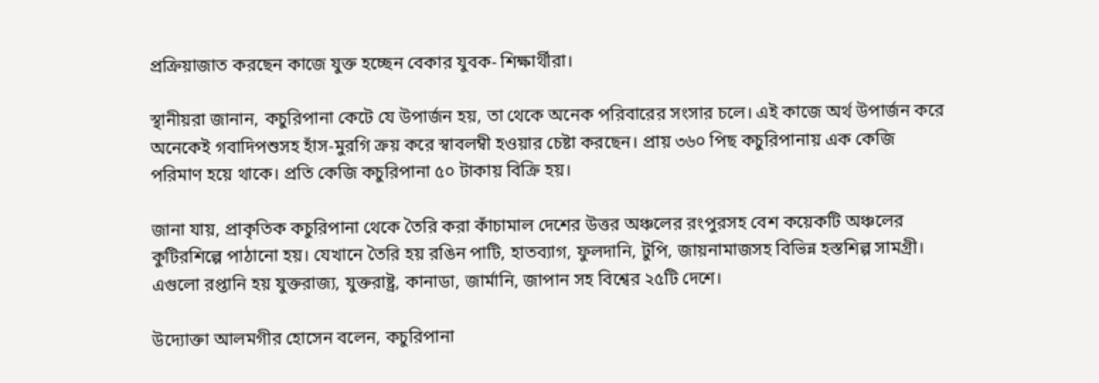প্রক্রিয়াজাত করছেন কাজে যুক্ত হচ্ছেন বেকার যুবক- শিক্ষার্থীরা।

স্থানীয়রা জানান, কচুরিপানা কেটে যে উপার্জন হয়, তা থেকে অনেক পরিবারের সংসার চলে। এই কাজে অর্থ উপার্জন করে অনেকেই গবাদিপশুসহ হাঁস-মুরগি ক্রয় করে স্বাবলম্বী হওয়ার চেষ্টা করছেন। প্রায় ৩৬০ পিছ কচুরিপানায় এক কেজি পরিমাণ হয়ে থাকে। প্রতি কেজি কচুরিপানা ৫০ টাকায় বিক্রি হয়।

জানা যায়, প্রাকৃতিক কচুরিপানা থেকে তৈরি করা কাঁচামাল দেশের উত্তর অঞ্চলের রংপুরসহ বেশ কয়েকটি অঞ্চলের কুটিরশিল্পে পাঠানো হয়। যেখানে তৈরি হয় রঙিন পাটি, হাতব্যাগ, ফুলদানি, টুপি, জায়নামাজসহ বিভিন্ন হস্তশিল্প সামগ্রী। এগুলো রপ্তানি হয় যুক্তরাজ্য, যুক্তরাষ্ট্র, কানাডা, জার্মানি, জাপান সহ বিশ্বের ২৫টি দেশে।

উদ্যোক্তা আলমগীর হোসেন বলেন, কচুরিপানা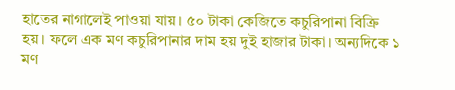হাতের নাগালেই পাওয়া যায়। ৫০ টাকা কেজিতে কচুরিপানা বিক্রি হয়। ফলে এক মণ কচুরিপানার দাম হয় দুই হাজার টাকা। অন্যদিকে ১ মণ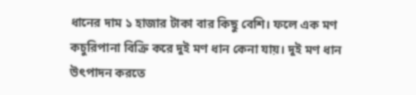ধানের দাম ১ হাজার টাকা বার কিছু বেশি। ফলে এক মণ কচুরিপানা বিক্রি করে দুই মণ ধান কেনা যায়। দুই মণ ধান উৎপাদন করতে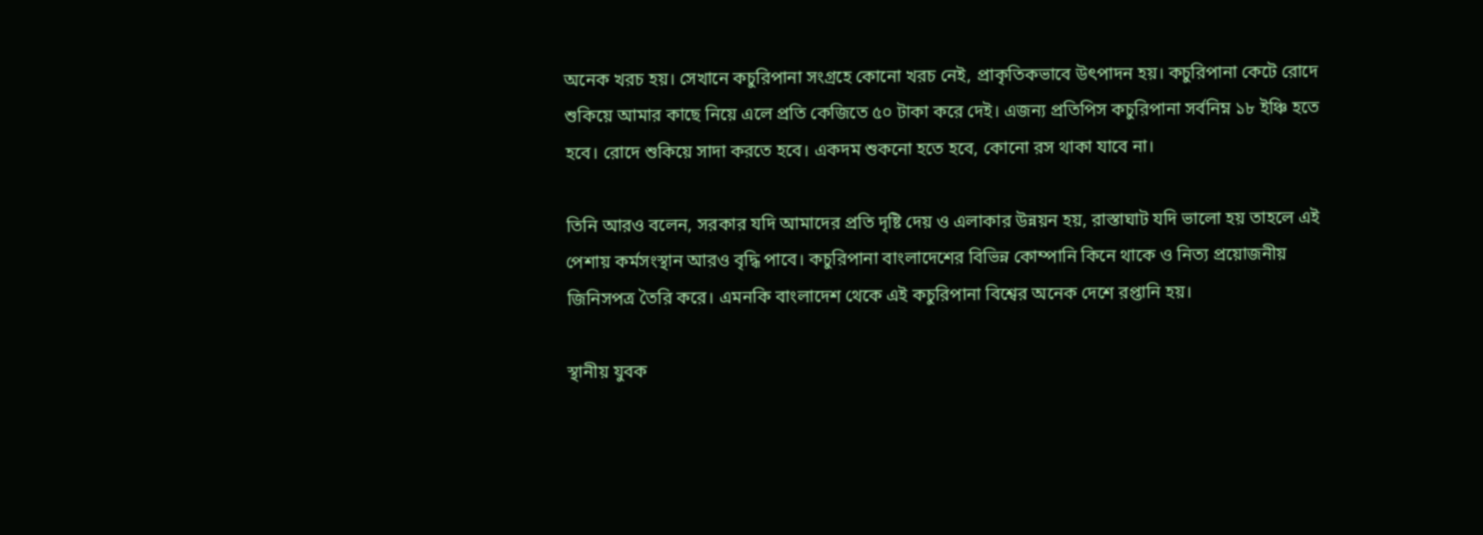অনেক খরচ হয়। সেখানে কচুরিপানা সংগ্রহে কোনো খরচ নেই, প্রাকৃতিকভাবে উৎপাদন হয়। কচুরিপানা কেটে রোদে শুকিয়ে আমার কাছে নিয়ে এলে প্রতি কেজিতে ৫০ টাকা করে দেই। এজন্য প্রতিপিস কচুরিপানা সর্বনিম্ন ১৮ ইঞ্চি হতে হবে। রোদে শুকিয়ে সাদা করতে হবে। একদম শুকনো হতে হবে, কোনো রস থাকা যাবে না।

তিনি আরও বলেন, সরকার যদি আমাদের প্রতি দৃষ্টি দেয় ও এলাকার উন্নয়ন হয়, রাস্তাঘাট যদি ভালো হয় তাহলে এই পেশায় কর্মসংস্থান আরও বৃদ্ধি পাবে। কচুরিপানা বাংলাদেশের বিভিন্ন কোম্পানি কিনে থাকে ও নিত্য প্রয়োজনীয় জিনিসপত্র তৈরি করে। এমনকি বাংলাদেশ থেকে এই কচুরিপানা বিশ্বের অনেক দেশে রপ্তানি হয়।

স্থানীয় যুবক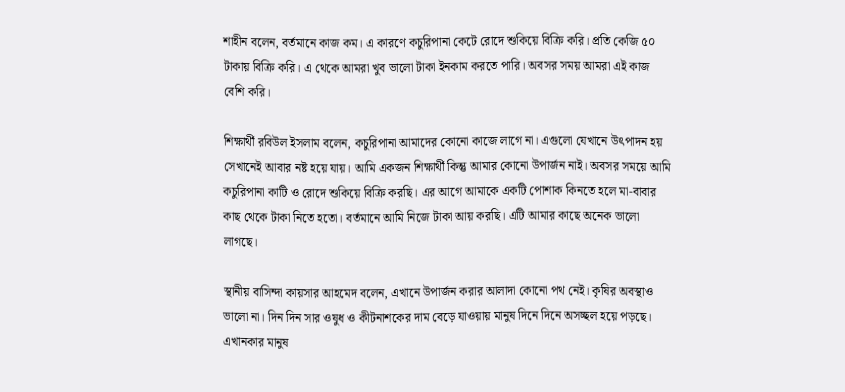শাহীন বলেন, বর্তমানে কাজ কম। এ কারণে কচুরিপানা কেটে রোদে শুকিয়ে বিক্রি করি। প্রতি কেজি ৫০ টাকায় বিক্রি করি। এ থেকে আমরা খুব ভালো টাকা ইনকাম করতে পারি। অবসর সময় আমরা এই কাজ বেশি করি।

শিক্ষার্থী রবিউল ইসলাম বলেন, কচুরিপানা আমাদের কোনো কাজে লাগে না। এগুলো যেখানে উৎপাদন হয় সেখানেই আবার নষ্ট হয়ে যায়। আমি একজন শিক্ষার্থী কিন্তু আমার কোনো উপার্জন নাই। অবসর সময়ে আমি কচুরিপানা কাটি ও রোদে শুকিয়ে বিক্রি করছি। এর আগে আমাকে একটি পোশাক কিনতে হলে মা-বাবার কাছ থেকে টাকা নিতে হতো। বর্তমানে আমি নিজে টাকা আয় করছি। এটি আমার কাছে অনেক ভালো লাগছে।

স্থানীয় বাসিন্দা কায়সার আহমেদ বলেন, এখানে উপার্জন করার আলাদা কোনো পথ নেই। কৃষির অবস্থাও ভালো না। দিন দিন সার ওষুধ ও কীটনাশকের দাম বেড়ে যাওয়ায় মানুষ দিনে দিনে অসচ্ছল হয়ে পড়ছে। এখানকার মানুষ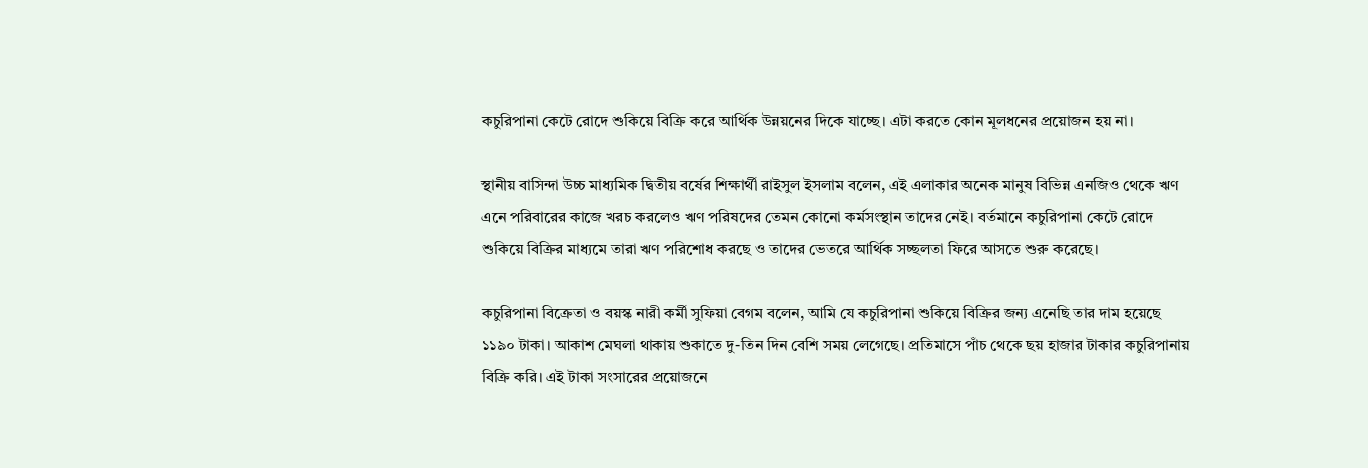কচুরিপানা কেটে রোদে শুকিয়ে বিক্রি করে আর্থিক উন্নয়নের দিকে যাচ্ছে। এটা করতে কোন মূলধনের প্রয়োজন হয় না।

স্থানীয় বাসিন্দা উচ্চ মাধ্যমিক দ্বিতীয় বর্ষের শিক্ষার্থী রাইসুল ইসলাম বলেন, এই এলাকার অনেক মানুষ বিভিন্ন এনজিও থেকে ঋণ এনে পরিবারের কাজে খরচ করলেও ঋণ পরিষদের তেমন কোনো কর্মসংস্থান তাদের নেই। বর্তমানে কচুরিপানা কেটে রোদে শুকিয়ে বিক্রির মাধ্যমে তারা ঋণ পরিশোধ করছে ও তাদের ভেতরে আর্থিক সচ্ছলতা ফিরে আসতে শুরু করেছে।

কচুরিপানা বিক্রেতা ও বয়স্ক নারী কর্মী সুফিয়া বেগম বলেন, আমি যে কচুরিপানা শুকিয়ে বিক্রির জন্য এনেছি তার দাম হয়েছে ১১৯০ টাকা। আকাশ মেঘলা থাকায় শুকাতে দু-তিন দিন বেশি সময় লেগেছে। প্রতিমাসে পাঁচ থেকে ছয় হাজার টাকার কচুরিপানায় বিক্রি করি। এই টাকা সংসারের প্রয়োজনে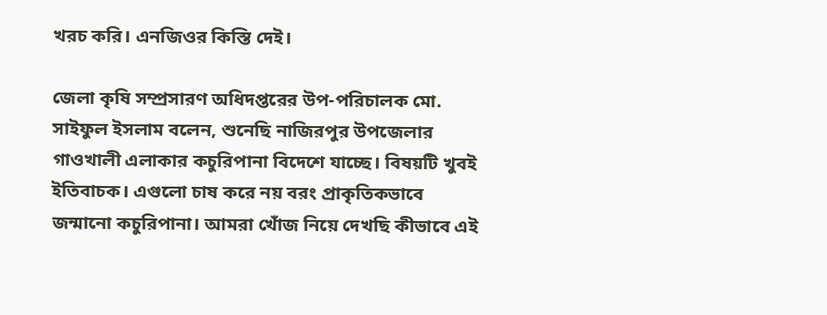খরচ করি। এনজিওর কিস্তি দেই।

জেলা কৃষি সম্প্রসারণ অধিদপ্তরের উপ-পরিচালক মো. সাইফুল ইসলাম বলেন, শুনেছি নাজিরপুর উপজেলার গাওখালী এলাকার কচুরিপানা বিদেশে যাচ্ছে। বিষয়টি খুবই ইতিবাচক। এগুলো চাষ করে নয় বরং প্রাকৃতিকভাবে জন্মানো কচুরিপানা। আমরা খোঁজ নিয়ে দেখছি কীভাবে এই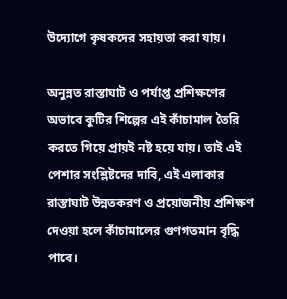উদ্যোগে কৃষকদের সহায়তা করা যায়।

অনুন্নত রাস্তাঘাট ও পর্যাপ্ত প্রশিক্ষণের অভাবে কুটির শিল্পের এই কাঁচামাল তৈরি করতে গিয়ে প্রায়ই নষ্ট হয়ে যায়। তাই এই পেশার সংশ্লিষ্টদের দাবি, এই এলাকার রাস্তাঘাট উন্নতকরণ ও প্রয়োজনীয় প্রশিক্ষণ দেওয়া হলে কাঁচামালের গুণগতমান বৃদ্ধি পাবে।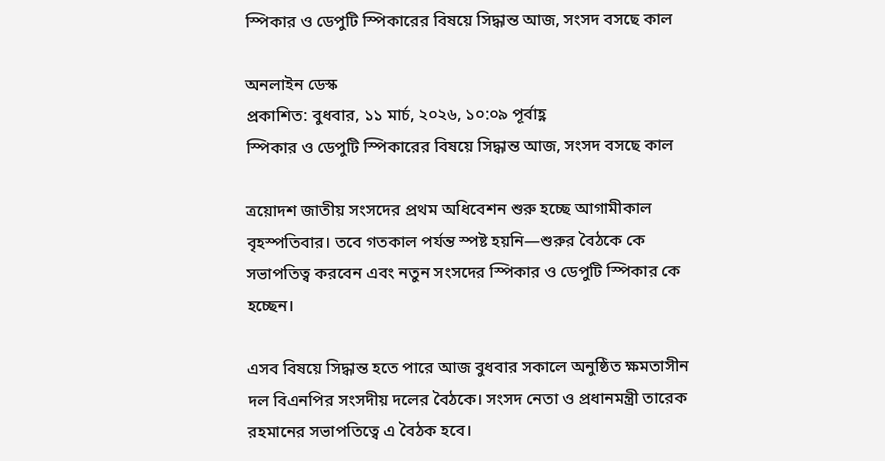স্পিকার ও ডেপুটি স্পিকারের বিষয়ে সিদ্ধান্ত আজ, সংসদ বসছে কাল

অনলাইন ডেস্ক
প্রকাশিত: বুধবার, ১১ মার্চ, ২০২৬, ১০:০৯ পূর্বাহ্ণ
স্পিকার ও ডেপুটি স্পিকারের বিষয়ে সিদ্ধান্ত আজ, সংসদ বসছে কাল

ত্রয়োদশ জাতীয় সংসদের প্রথম অধিবেশন শুরু হচ্ছে আগামীকাল বৃহস্পতিবার। তবে গতকাল পর্যন্ত স্পষ্ট হয়নি—শুরুর বৈঠকে কে সভাপতিত্ব করবেন এবং নতুন সংসদের স্পিকার ও ডেপুটি স্পিকার কে হচ্ছেন।

এসব বিষয়ে সিদ্ধান্ত হতে পারে আজ বুধবার সকালে অনুষ্ঠিত ক্ষমতাসীন দল বিএনপির সংসদীয় দলের বৈঠকে। সংসদ নেতা ও প্রধানমন্ত্রী তারেক রহমানের সভাপতিত্বে এ বৈঠক হবে।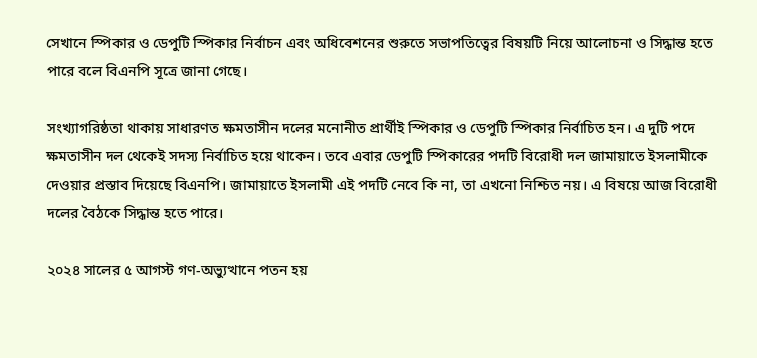সেখানে স্পিকার ও ডেপুটি স্পিকার নির্বাচন এবং অধিবেশনের শুরুতে সভাপতিত্বের বিষয়টি নিয়ে আলোচনা ও সিদ্ধান্ত হতে পারে বলে বিএনপি সূত্রে জানা গেছে।

সংখ্যাগরিষ্ঠতা থাকায় সাধারণত ক্ষমতাসীন দলের মনোনীত প্রার্থীই স্পিকার ও ডেপুটি স্পিকার নির্বাচিত হন। এ দুটি পদে ক্ষমতাসীন দল থেকেই সদস্য নির্বাচিত হয়ে থাকেন। তবে এবার ডেপুটি স্পিকারের পদটি বিরোধী দল জামায়াতে ইসলামীকে দেওয়ার প্রস্তাব দিয়েছে বিএনপি। জামায়াতে ইসলামী এই পদটি নেবে কি না, তা এখনো নিশ্চিত নয়। এ বিষয়ে আজ বিরোধী দলের বৈঠকে সিদ্ধান্ত হতে পারে।

২০২৪ সালের ৫ আগস্ট গণ-অভ্যুত্থানে পতন হয়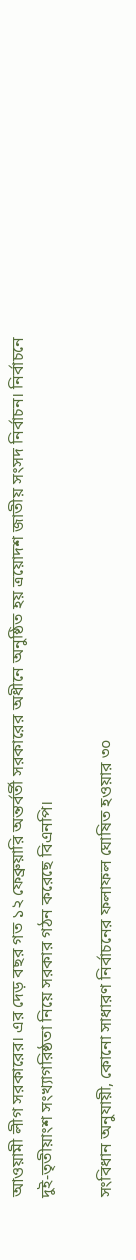আওয়ামী লীগ সরকারের। এর দেড় বছর গত ১২ ফেব্রুয়ারি অন্তর্বর্তী সরকারের অধীনে অনুষ্ঠিত হয় ত্রয়োদশ জাতীয় সংসদ নির্বাচন। নির্বাচনে দুই-তৃতীয়াংশ সংখ্যাগরিষ্ঠতা নিয়ে সরকার গঠন করেছে বিএনপি।

সংবিধান অনুযায়ী, কোনো সাধারণ নির্বাচনের ফলাফল ঘোষিত হওয়ার ৩০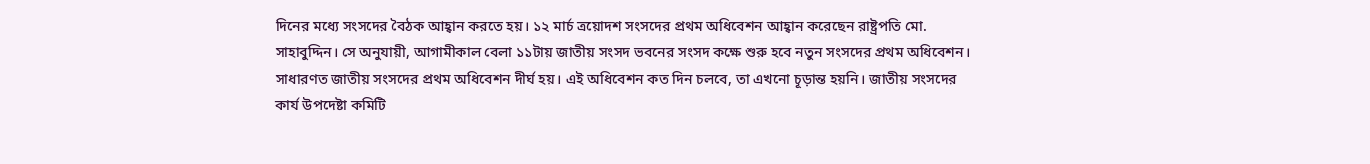দিনের মধ্যে সংসদের বৈঠক আহ্বান করতে হয়। ১২ মার্চ ত্রয়োদশ সংসদের প্রথম অধিবেশন আহ্বান করেছেন রাষ্ট্রপতি মো. সাহাবুদ্দিন। সে অনুযায়ী, আগামীকাল বেলা ১১টায় জাতীয় সংসদ ভবনের সংসদ কক্ষে শুরু হবে নতুন সংসদের প্রথম অধিবেশন। সাধারণত জাতীয় সংসদের প্রথম অধিবেশন দীর্ঘ হয়। এই অধিবেশন কত দিন চলবে, তা এখনো চূড়ান্ত হয়নি। জাতীয় সংসদের কার্য উপদেষ্টা কমিটি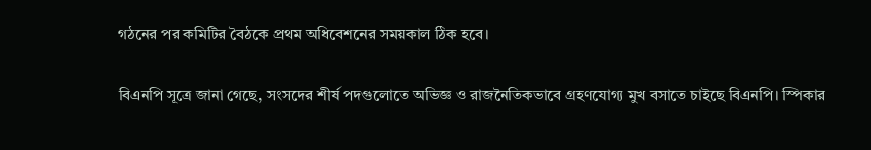গঠনের পর কমিটির বৈঠকে প্রথম অধিবেশনের সময়কাল ঠিক হবে।

বিএনপি সূত্রে জানা গেছে, সংসদের শীর্ষ পদগুলোতে অভিজ্ঞ ও রাজনৈতিকভাবে গ্রহণযোগ্য মুখ বসাতে চাইছে বিএনপি। স্পিকার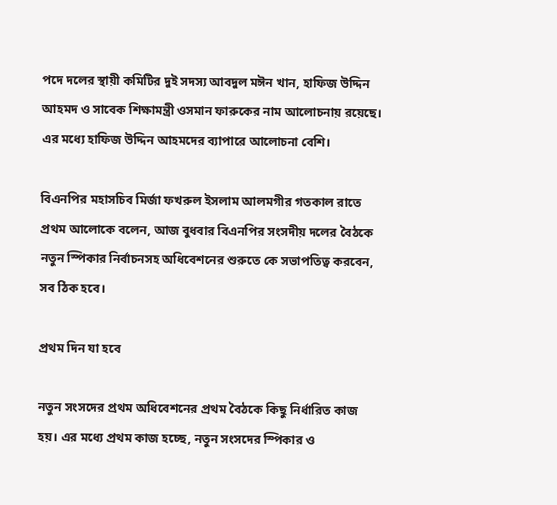পদে দলের স্থায়ী কমিটির দুই সদস্য আবদুল মঈন খান, হাফিজ উদ্দিন আহমদ ও সাবেক শিক্ষামন্ত্রী ওসমান ফারুকের নাম আলোচনায় রয়েছে। এর মধ্যে হাফিজ উদ্দিন আহমদের ব্যাপারে আলোচনা বেশি।

বিএনপির মহাসচিব মির্জা ফখরুল ইসলাম আলমগীর গতকাল রাতে প্রথম আলোকে বলেন, আজ বুধবার বিএনপির সংসদীয় দলের বৈঠকে নতুন স্পিকার নির্বাচনসহ অধিবেশনের শুরুতে কে সভাপতিত্ব করবেন, সব ঠিক হবে।

প্রথম দিন যা হবে

নতুন সংসদের প্রথম অধিবেশনের প্রথম বৈঠকে কিছু নির্ধারিত কাজ হয়। এর মধ্যে প্রথম কাজ হচ্ছে, নতুন সংসদের স্পিকার ও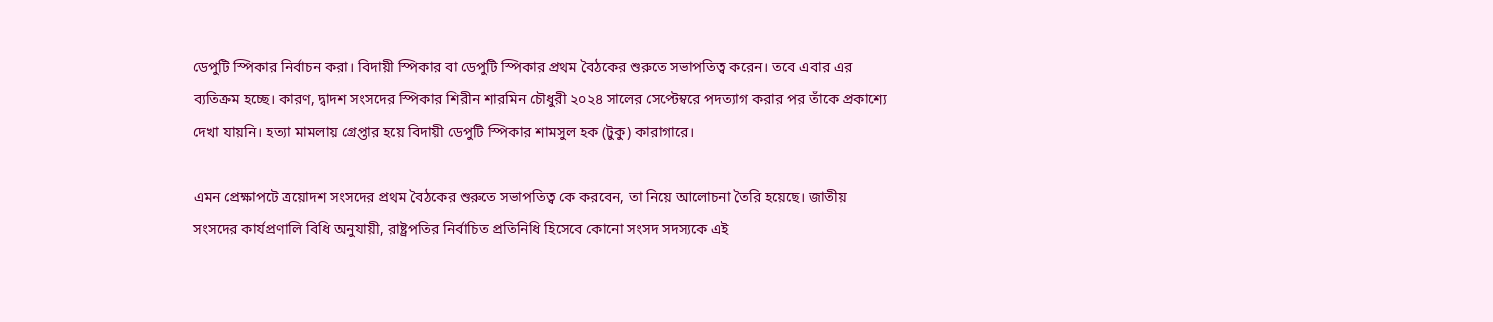ডেপুটি স্পিকার নির্বাচন করা। বিদায়ী স্পিকার বা ডেপুটি স্পিকার প্রথম বৈঠকের শুরুতে সভাপতিত্ব করেন। তবে এবার এর ব্যতিক্রম হচ্ছে। কারণ, দ্বাদশ সংসদের স্পিকার শিরীন শারমিন চৌধুরী ২০২৪ সালের সেপ্টেম্বরে পদত্যাগ করার পর তাঁকে প্রকাশ্যে দেখা যায়নি। হত্যা মামলায় গ্রেপ্তার হয়ে বিদায়ী ডেপুটি স্পিকার শামসুল হক (টুকু) কারাগারে।

এমন প্রেক্ষাপটে ত্রয়োদশ সংসদের প্রথম বৈঠকের শুরুতে সভাপতিত্ব কে করবেন, তা নিয়ে আলোচনা তৈরি হয়েছে। জাতীয় সংসদের কার্যপ্রণালি বিধি অনুযায়ী, রাষ্ট্রপতির নির্বাচিত প্রতিনিধি হিসেবে কোনো সংসদ সদস্যকে এই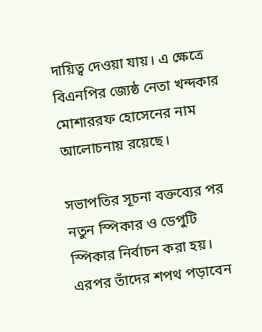দায়িত্ব দেওয়া যায়। এ ক্ষেত্রে বিএনপির জ্যেষ্ঠ নেতা খন্দকার মোশাররফ হোসেনের নাম আলোচনায় রয়েছে।

সভাপতির সূচনা বক্তব্যের পর নতুন স্পিকার ও ডেপুটি স্পিকার নির্বাচন করা হয়। এরপর তাঁদের শপথ পড়াবেন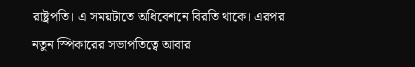রাষ্ট্রপতি। এ সময়টাতে অধিবেশনে বিরতি থাকে। এরপর নতুন স্পিকারের সভাপতিত্বে আবার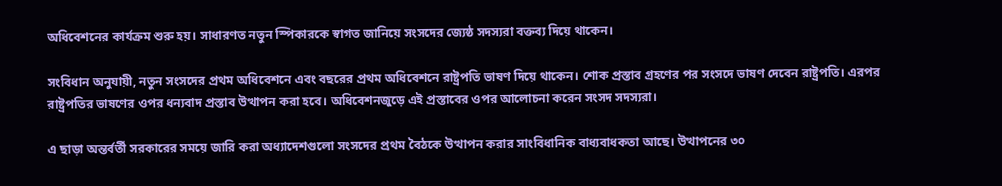অধিবেশনের কার্যক্রম শুরু হয়। সাধারণত নতুন স্পিকারকে স্বাগত জানিয়ে সংসদের জ্যেষ্ঠ সদস্যরা বক্তব্য দিয়ে থাকেন।

সংবিধান অনুযায়ী, নতুন সংসদের প্রথম অধিবেশনে এবং বছরের প্রথম অধিবেশনে রাষ্ট্রপতি ভাষণ দিয়ে থাকেন। শোক প্রস্তাব গ্রহণের পর সংসদে ভাষণ দেবেন রাষ্ট্রপতি। এরপর রাষ্ট্রপতির ভাষণের ওপর ধন্যবাদ প্রস্তাব উত্থাপন করা হবে। অধিবেশনজুড়ে এই প্রস্তাবের ওপর আলোচনা করেন সংসদ সদস্যরা।

এ ছাড়া অন্তর্বর্তী সরকারের সময়ে জারি করা অধ্যাদেশগুলো সংসদের প্রথম বৈঠকে উত্থাপন করার সাংবিধানিক বাধ্যবাধকতা আছে। উত্থাপনের ৩০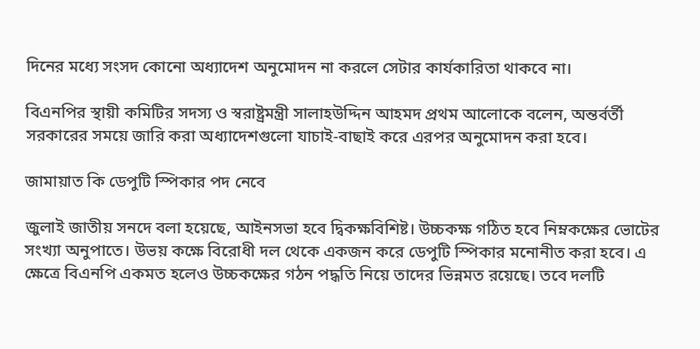দিনের মধ্যে সংসদ কোনো অধ্যাদেশ অনুমোদন না করলে সেটার কার্যকারিতা থাকবে না।

বিএনপির স্থায়ী কমিটির সদস্য ও স্বরাষ্ট্রমন্ত্রী সালাহউদ্দিন আহমদ প্রথম আলোকে বলেন, অন্তর্বর্তী সরকারের সময়ে জারি করা অধ্যাদেশগুলো যাচাই-বাছাই করে এরপর অনুমোদন করা হবে।

জামায়াত কি ডেপুটি স্পিকার পদ নেবে

জুলাই জাতীয় সনদে বলা হয়েছে, আইনসভা হবে দ্বিকক্ষবিশিষ্ট। উচ্চকক্ষ গঠিত হবে নিম্নকক্ষের ভোটের সংখ্যা অনুপাতে। উভয় কক্ষে বিরোধী দল থেকে একজন করে ডেপুটি স্পিকার মনোনীত করা হবে। এ ক্ষেত্রে বিএনপি একমত হলেও উচ্চকক্ষের গঠন পদ্ধতি নিয়ে তাদের ভিন্নমত রয়েছে। তবে দলটি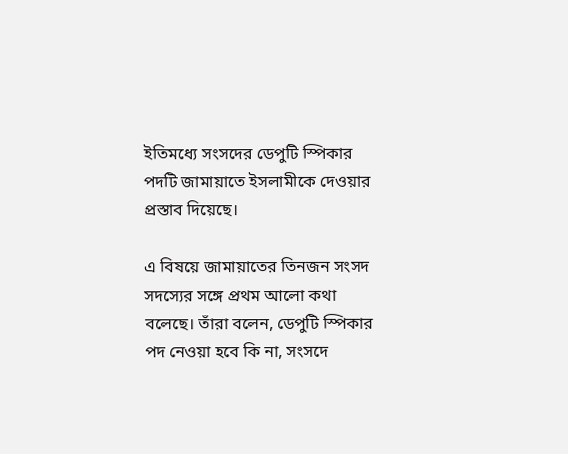ইতিমধ্যে সংসদের ডেপুটি স্পিকার পদটি জামায়াতে ইসলামীকে দেওয়ার প্রস্তাব দিয়েছে।

এ বিষয়ে জামায়াতের তিনজন সংসদ সদস্যের সঙ্গে প্রথম আলো কথা বলেছে। তাঁরা বলেন, ডেপুটি স্পিকার পদ নেওয়া হবে কি না, সংসদে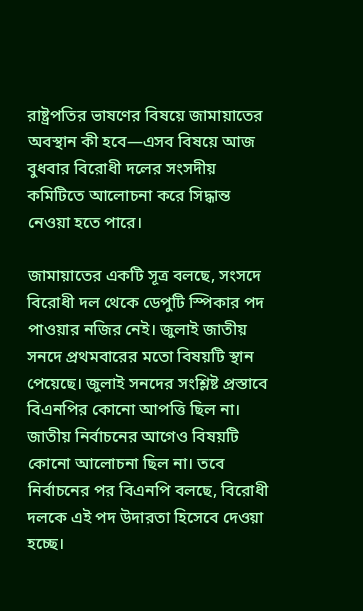রাষ্ট্রপতির ভাষণের বিষয়ে জামায়াতের অবস্থান কী হবে—এসব বিষয়ে আজ বুধবার বিরোধী দলের সংসদীয় কমিটিতে আলোচনা করে সিদ্ধান্ত নেওয়া হতে পারে।

জামায়াতের একটি সূত্র বলছে, সংসদে বিরোধী দল থেকে ডেপুটি স্পিকার পদ পাওয়ার নজির নেই। জুলাই জাতীয় সনদে প্রথমবারের মতো বিষয়টি স্থান পেয়েছে। জুলাই সনদের সংশ্লিষ্ট প্রস্তাবে বিএনপির কোনো আপত্তি ছিল না। জাতীয় নির্বাচনের আগেও বিষয়টি কোনো আলোচনা ছিল না। তবে নির্বাচনের পর বিএনপি বলছে, বিরোধী দলকে এই পদ উদারতা হিসেবে দেওয়া হচ্ছে।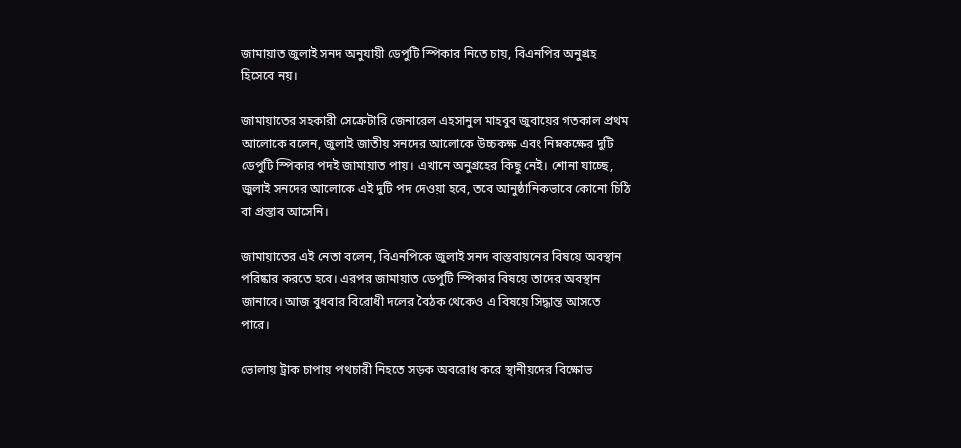জামায়াত জুলাই সনদ অনুযায়ী ডেপুটি স্পিকার নিতে চায়, বিএনপির অনুগ্রহ হিসেবে নয়।

জামায়াতের সহকারী সেক্রেটারি জেনারেল এহসানুল মাহবুব জুবায়ের গতকাল প্রথম আলোকে বলেন, জুলাই জাতীয় সনদের আলোকে উচ্চকক্ষ এবং নিম্নকক্ষের দুটি ডেপুটি স্পিকার পদই জামায়াত পায়। এখানে অনুগ্রহের কিছু নেই। শোনা যাচ্ছে, জুলাই সনদের আলোকে এই দুটি পদ দেওয়া হবে, তবে আনুষ্ঠানিকভাবে কোনো চিঠি বা প্রস্তাব আসেনি।

জামায়াতের এই নেতা বলেন, বিএনপিকে জুলাই সনদ বাস্তবায়নের বিষয়ে অবস্থান পরিষ্কার করতে হবে। এরপর জামায়াত ডেপুটি স্পিকার বিষয়ে তাদের অবস্থান জানাবে। আজ বুধবার বিরোধী দলের বৈঠক থেকেও এ বিষয়ে সিদ্ধান্ত আসতে পারে।

ভোলায় ট্রাক চাপায় পথচারী নিহতে সড়ক অবরোধ করে স্থানীয়দের বিক্ষোভ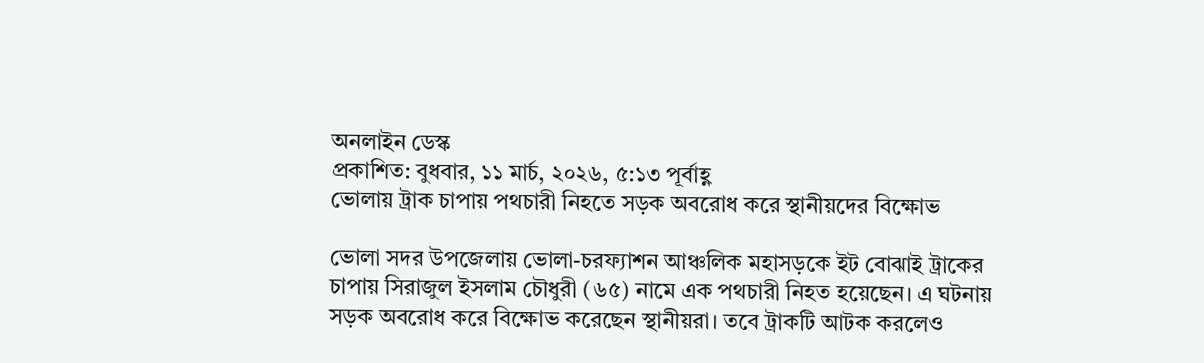অনলাইন ডেস্ক
প্রকাশিত: বুধবার, ১১ মার্চ, ২০২৬, ৫:১৩ পূর্বাহ্ণ
ভোলায় ট্রাক চাপায় পথচারী নিহতে সড়ক অবরোধ করে স্থানীয়দের বিক্ষোভ

ভোলা সদর উপজেলায় ভোলা-চরফ্যাশন আঞ্চলিক মহাসড়কে ইট বোঝাই ট্রাকের চাপায় সিরাজুল ইসলাম চৌধুরী (৬৫) নামে এক পথচারী নিহত হয়েছেন। এ ঘটনায় সড়ক অবরোধ করে বিক্ষোভ করেছেন স্থানীয়রা। তবে ট্রাকটি আটক করলেও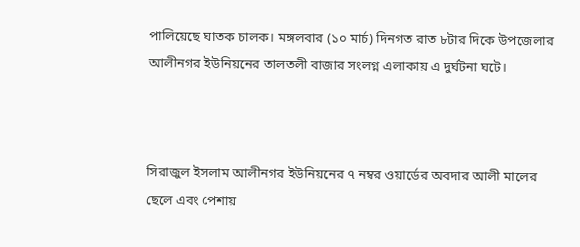পালিয়েছে ঘাতক চালক। মঙ্গলবার (১০ মার্চ) দিনগত রাত ৮টার দিকে উপজেলার আলীনগর ইউনিয়নের তালতলী বাজার সংলগ্ন এলাকায় এ দুর্ঘটনা ঘটে।



সিরাজুল ইসলাম আলীনগর ইউনিয়নের ৭ নম্বর ওয়ার্ডের অবদার আলী মালের ছেলে এবং পেশায়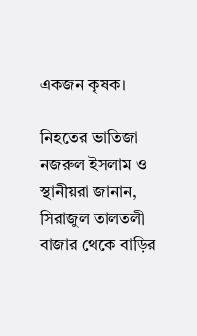একজন কৃষক।

নিহতের ভাতিজা নজরুল ইসলাম ও স্থানীয়রা জানান, সিরাজুল তালতলী বাজার থেকে বাড়ির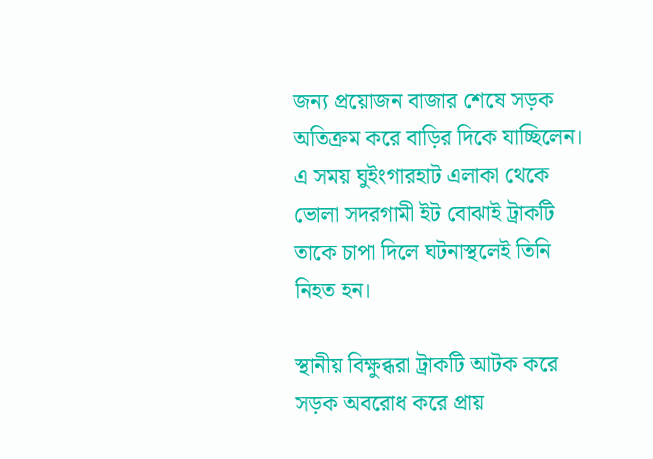জন্য প্রয়োজন বাজার শেষে সড়ক অতিক্রম করে বাড়ির দিকে যাচ্ছিলেন। এ সময় ঘুইংগারহাট এলাকা থেকে ভোলা সদরগামী ইট বোঝাই ট্রাকটি তাকে চাপা দিলে ঘটনাস্থলেই তিনি নিহত হন।

স্থানীয় বিক্ষুব্ধরা ট্রাকটি আটক করে সড়ক অবরোধ করে প্রায়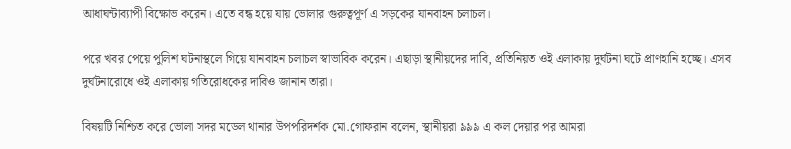আধাঘন্টাব্যাপী বিক্ষোভ করেন। এতে বন্ধ হয়ে যায় ভোলার গুরুত্বপূর্ণ এ সড়কের যানবাহন চলাচল।

পরে খবর পেয়ে পুলিশ ঘটনাস্থলে গিয়ে যানবাহন চলাচল স্বাভাবিক করেন। এছাড়া স্থানীয়দের দাবি, প্রতিনিয়ত ওই এলাকায় দুর্ঘটনা ঘটে প্রাণহানি হচ্ছে। এসব দুর্ঘটনারোধে ওই এলাকায় গতিরোধকের দাবিও জানান তারা।

বিষয়টি নিশ্চিত করে ভোলা সদর মডেল থানার উপপরিদর্শক মো.গোফরান বলেন, স্থানীয়রা ৯৯৯ এ কল দেয়ার পর আমরা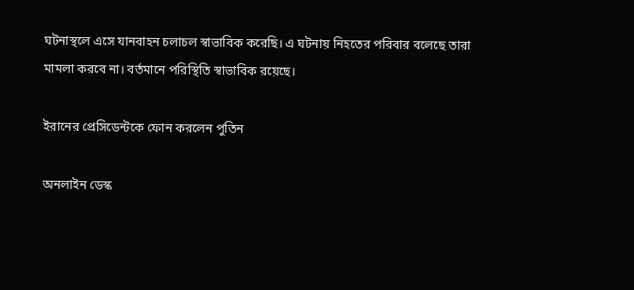ঘটনাস্থলে এসে যানবাহন চলাচল স্বাভাবিক করেছি। এ ঘটনায় নিহতের পরিবার বলেছে তারা মামলা করবে না। বর্তমানে পরিস্থিতি স্বাভাবিক রয়েছে।

ইরানের প্রেসিডেন্টকে ফোন করলেন পুতিন

অনলাইন ডেস্ক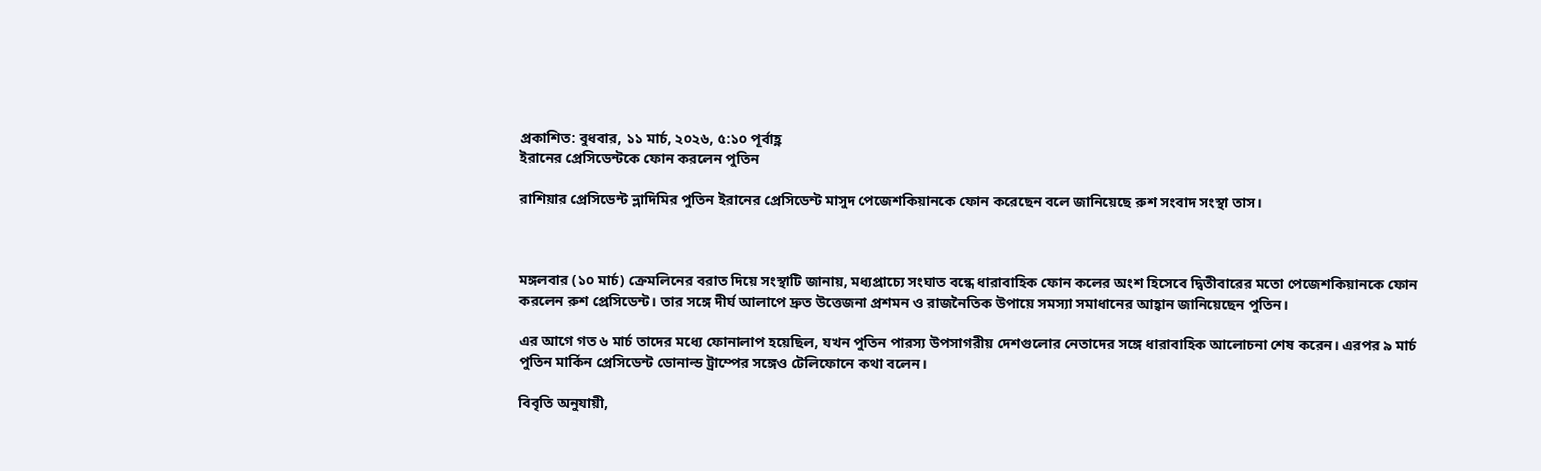প্রকাশিত: বুধবার, ১১ মার্চ, ২০২৬, ৫:১০ পূর্বাহ্ণ
ইরানের প্রেসিডেন্টকে ফোন করলেন পুতিন

রাশিয়ার প্রেসিডেন্ট ভ্লাদিমির পুতিন ইরানের প্রেসিডেন্ট মাসুদ পেজেশকিয়ানকে ফোন করেছেন বলে জানিয়েছে রুশ সংবাদ সংস্থা তাস।



মঙ্গলবার (১০ মার্চ) ক্রেমলিনের বরাত দিয়ে সংস্থাটি জানায়, মধ্যপ্রাচ্যে সংঘাত বন্ধে ধারাবাহিক ফোন কলের অংশ হিসেবে দ্বিতীবারের মতো পেজেশকিয়ানকে ফোন করলেন রুশ প্রেসিডেন্ট। তার সঙ্গে দীর্ঘ আলাপে দ্রুত উত্তেজনা প্রশমন ও রাজনৈতিক উপায়ে সমস্যা সমাধানের আহ্বান জানিয়েছেন পুতিন।

এর আগে গত ৬ মার্চ তাদের মধ্যে ফোনালাপ হয়েছিল, যখন পুতিন পারস্য উপসাগরীয় দেশগুলোর নেতাদের সঙ্গে ধারাবাহিক আলোচনা শেষ করেন। এরপর ৯ মার্চ পুতিন মার্কিন প্রেসিডেন্ট ডোনাল্ড ট্রাম্পের সঙ্গেও টেলিফোনে কথা বলেন।

বিবৃতি অনুযায়ী,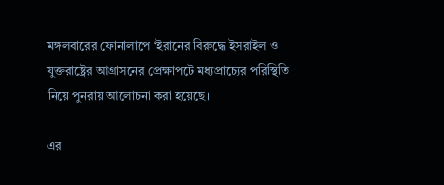মঙ্গলবারের ফোনালাপে ‘ইরানের বিরুদ্ধে ইসরাইল ও যুক্তরাষ্ট্রের আগ্রাসনের প্রেক্ষাপটে মধ্যপ্রাচ্যের পরিস্থিতি নিয়ে পুনরায় আলোচনা করা হয়েছে।

এর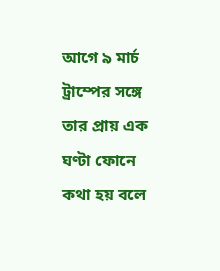আগে ৯ মার্চ ট্রাম্পের সঙ্গে তার প্রায় এক ঘণ্টা ফোনে কথা হয় বলে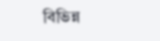বিভিন্ন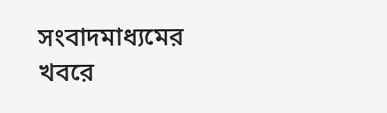সংবাদমাধ্যমের খবরে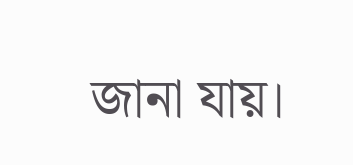জানা যায়।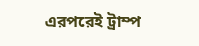এরপরেই ট্রাম্প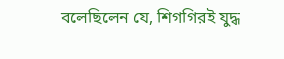বলেছিলেন যে, শিগগিরই যুদ্ধ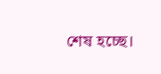শেষ হচ্ছে।